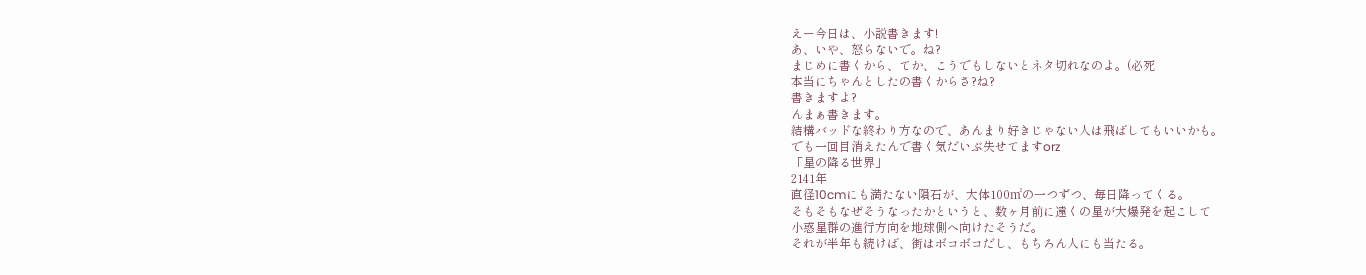えー今日は、小説書きます!
あ、いや、怒らないで。ね?
まじめに書くから、てか、こうでもしないとネタ切れなのよ。(必死
本当にちゃんとしたの書くからさ?ね?
書きますよ?
んまぁ書きます。
結構バッドな終わり方なので、あんまり好きじゃない人は飛ばしてもいいかも。
でも一回目消えたんで書く気だいぶ失せてますorz
「星の降る世界」
2141年
直径10cmにも満たない隕石が、大体100㎡の一つずつ、毎日降ってくる。
そもそもなぜそうなったかというと、数ヶ月前に遠くの星が大爆発を起こして
小惑星群の進行方向を地球側へ向けたそうだ。
それが半年も続けば、街はボコボコだし、もちろん人にも当たる。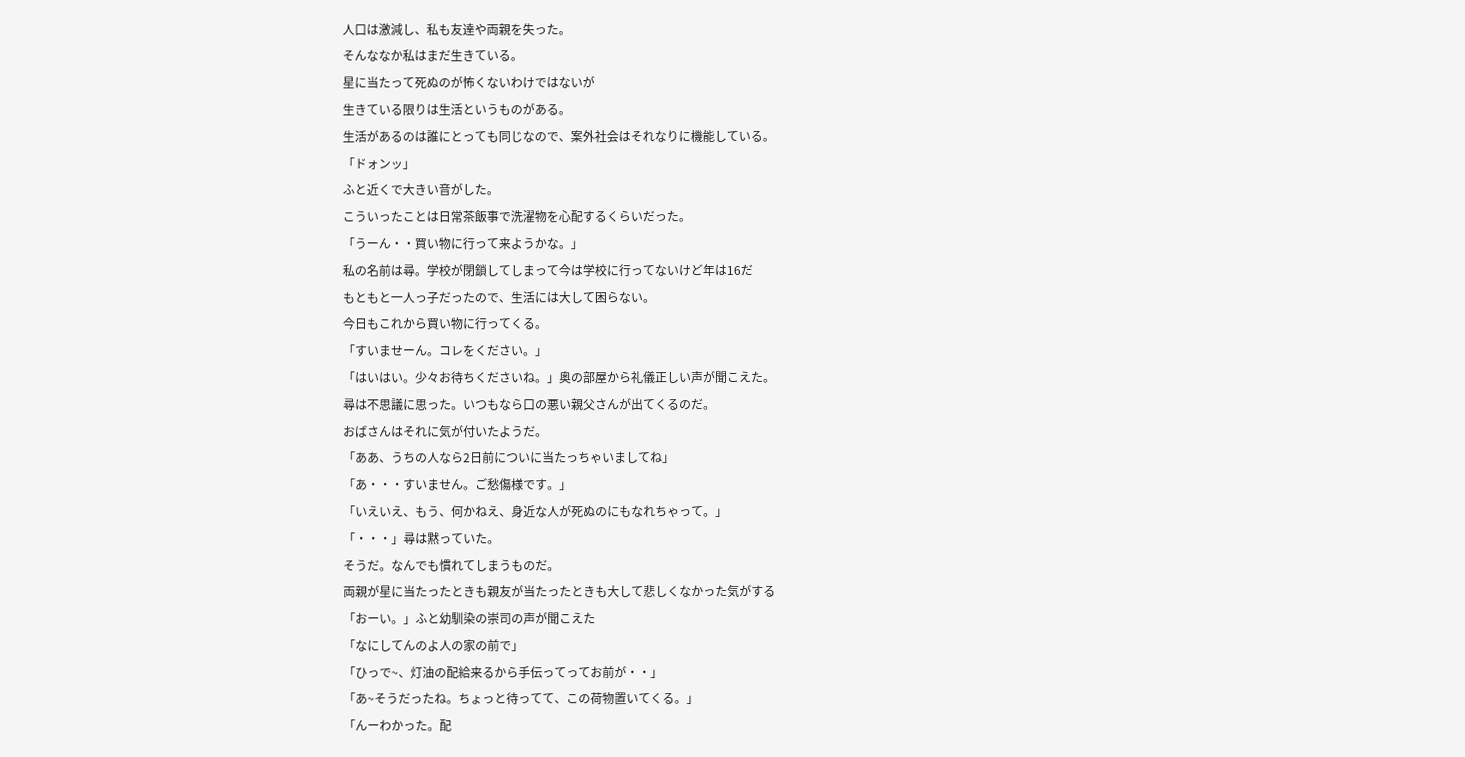人口は激減し、私も友達や両親を失った。
そんななか私はまだ生きている。
星に当たって死ぬのが怖くないわけではないが
生きている限りは生活というものがある。
生活があるのは誰にとっても同じなので、案外社会はそれなりに機能している。
「ドォンッ」
ふと近くで大きい音がした。
こういったことは日常茶飯事で洗濯物を心配するくらいだった。
「うーん・・買い物に行って来ようかな。」
私の名前は尋。学校が閉鎖してしまって今は学校に行ってないけど年は16だ
もともと一人っ子だったので、生活には大して困らない。
今日もこれから買い物に行ってくる。
「すいませーん。コレをください。」
「はいはい。少々お待ちくださいね。」奥の部屋から礼儀正しい声が聞こえた。
尋は不思議に思った。いつもなら口の悪い親父さんが出てくるのだ。
おばさんはそれに気が付いたようだ。
「ああ、うちの人なら2日前についに当たっちゃいましてね」
「あ・・・すいません。ご愁傷様です。」
「いえいえ、もう、何かねえ、身近な人が死ぬのにもなれちゃって。」
「・・・」尋は黙っていた。
そうだ。なんでも慣れてしまうものだ。
両親が星に当たったときも親友が当たったときも大して悲しくなかった気がする
「おーい。」ふと幼馴染の崇司の声が聞こえた
「なにしてんのよ人の家の前で」
「ひっで~、灯油の配給来るから手伝ってってお前が・・」
「あ~そうだったね。ちょっと待ってて、この荷物置いてくる。」
「んーわかった。配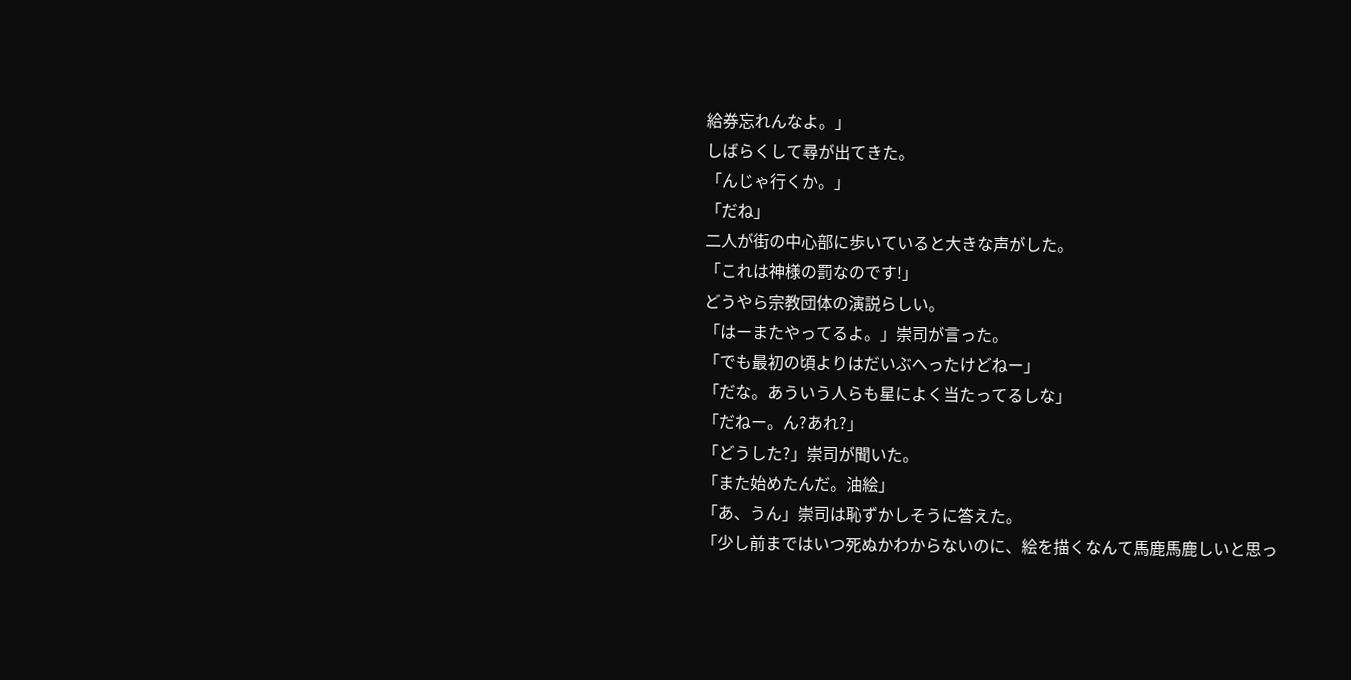給券忘れんなよ。」
しばらくして尋が出てきた。
「んじゃ行くか。」
「だね」
二人が街の中心部に歩いていると大きな声がした。
「これは神様の罰なのです!」
どうやら宗教団体の演説らしい。
「はーまたやってるよ。」崇司が言った。
「でも最初の頃よりはだいぶへったけどねー」
「だな。あういう人らも星によく当たってるしな」
「だねー。ん?あれ?」
「どうした?」崇司が聞いた。
「また始めたんだ。油絵」
「あ、うん」崇司は恥ずかしそうに答えた。
「少し前まではいつ死ぬかわからないのに、絵を描くなんて馬鹿馬鹿しいと思っ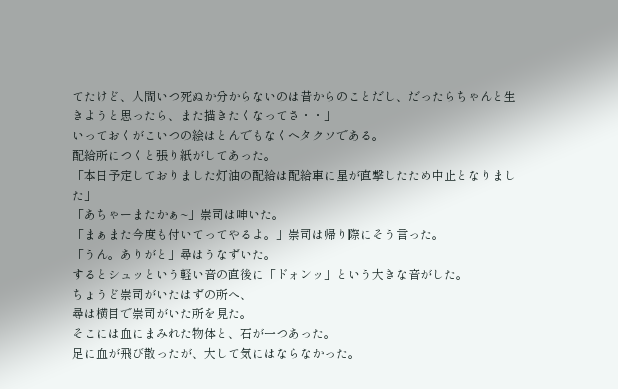てたけど、人間いつ死ぬか分からないのは昔からのことだし、だったらちゃんと生きようと思ったら、また描きたくなってさ・・」
いっておくがこいつの絵はとんでもなくヘタクソである。
配給所につくと張り紙がしてあった。
「本日予定しておりました灯油の配給は配給車に星が直撃したため中止となりました」
「あちゃーまたかぁ~」崇司は呻いた。
「まぁまた今度も付いてってやるよ。」崇司は帰り際にそう言った。
「うん。ありがと」尋はうなずいた。
するとシュッという軽い音の直後に「ドォンッ」という大きな音がした。
ちょうど崇司がいたはずの所へ、
尋は横目で崇司がいた所を見た。
そこには血にまみれた物体と、石が一つあった。
足に血が飛び散ったが、大して気にはならなかった。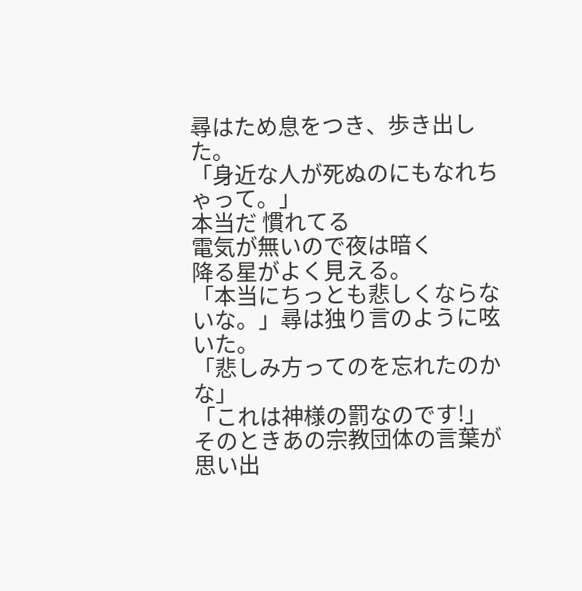尋はため息をつき、歩き出した。
「身近な人が死ぬのにもなれちゃって。」
本当だ 慣れてる
電気が無いので夜は暗く
降る星がよく見える。
「本当にちっとも悲しくならないな。」尋は独り言のように呟いた。
「悲しみ方ってのを忘れたのかな」
「これは神様の罰なのです!」
そのときあの宗教団体の言葉が思い出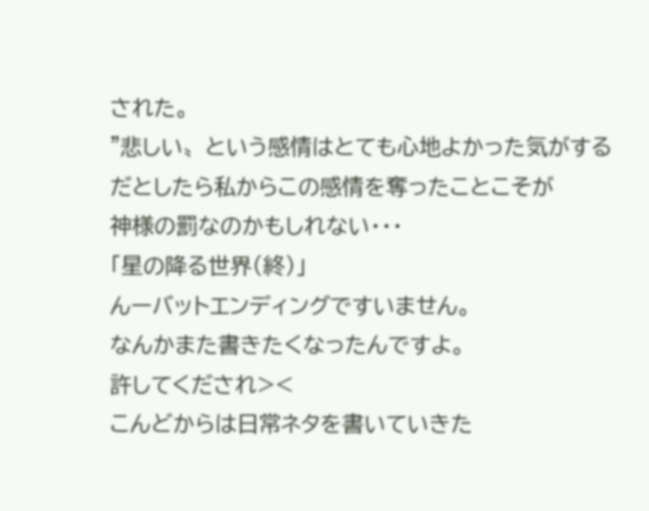された。
"悲しい〟という感情はとても心地よかった気がする
だとしたら私からこの感情を奪ったことこそが
神様の罰なのかもしれない・・・
「星の降る世界(終)」
んーバットエンディングですいません。
なんかまた書きたくなったんですよ。
許してくだされ><
こんどからは日常ネタを書いていきた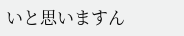いと思いますん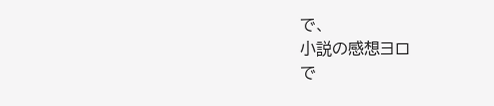で、
小説の感想ヨロ
で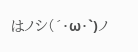はノシ(´・ω・`)ノ